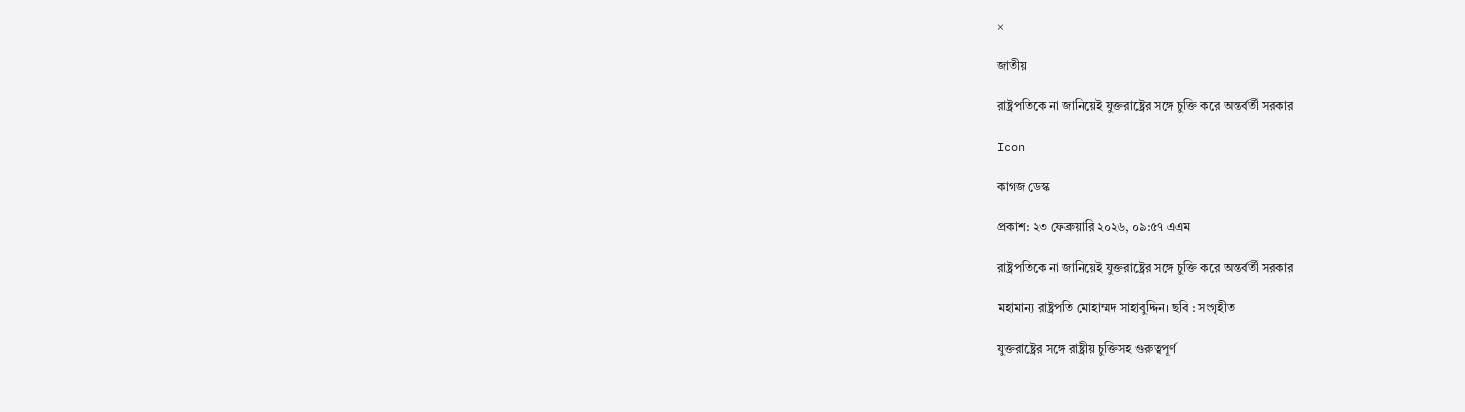×

জাতীয়

রাষ্ট্রপতিকে না জানিয়েই যুক্তরাষ্ট্রের সঙ্গে চুক্তি করে অন্তর্বর্তী সরকার

Icon

কাগজ ডেস্ক

প্রকাশ: ২৩ ফেব্রুয়ারি ২০২৬, ০৯:৫৭ এএম

রাষ্ট্রপতিকে না জানিয়েই যুক্তরাষ্ট্রের সঙ্গে চুক্তি করে অন্তর্বর্তী সরকার

মহামান্য রাষ্ট্রপতি মোহাম্মদ সাহাবুদ্দিন। ছবি : সংগৃহীত

যুক্তরাষ্ট্রের সঙ্গে রাষ্ট্রীয় চুক্তিসহ গুরুত্বপূর্ণ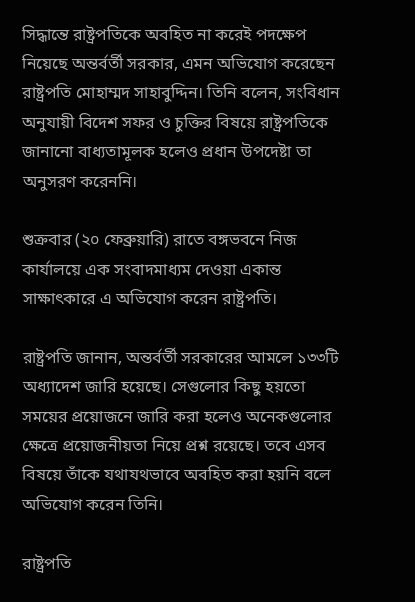সিদ্ধান্তে রাষ্ট্রপতিকে অবহিত না করেই পদক্ষেপ নিয়েছে অন্তর্বর্তী সরকার, এমন অভিযোগ করেছেন রাষ্ট্রপতি মোহাম্মদ সাহাবুদ্দিন। তিনি বলেন, সংবিধান অনুযায়ী বিদেশ সফর ও চুক্তির বিষয়ে রাষ্ট্রপতিকে জানানো বাধ্যতামূলক হলেও প্রধান উপদেষ্টা তা অনুসরণ করেননি।

শুক্রবার (২০ ফেব্রুয়ারি) রাতে বঙ্গভবনে নিজ কার্যালয়ে এক সংবাদমাধ্যম দেওয়া একান্ত সাক্ষাৎকারে এ অভিযোগ করেন রাষ্ট্রপতি।

রাষ্ট্রপতি জানান, অন্তর্বর্তী সরকারের আমলে ১৩৩টি অধ্যাদেশ জারি হয়েছে। সেগুলোর কিছু হয়তো সময়ের প্রয়োজনে জারি করা হলেও অনেকগুলোর ক্ষেত্রে প্রয়োজনীয়তা নিয়ে প্রশ্ন রয়েছে। তবে এসব বিষয়ে তাঁকে যথাযথভাবে অবহিত করা হয়নি বলে অভিযোগ করেন তিনি।

রাষ্ট্রপতি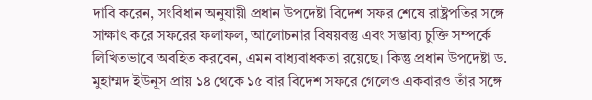দাবি করেন, সংবিধান অনুযায়ী প্রধান উপদেষ্টা বিদেশ সফর শেষে রাষ্ট্রপতির সঙ্গে সাক্ষাৎ করে সফরের ফলাফল, আলোচনার বিষয়বস্তু এবং সম্ভাব্য চুক্তি সম্পর্কে লিখিতভাবে অবহিত করবেন, এমন বাধ্যবাধকতা রয়েছে। কিন্তু প্রধান উপদেষ্টা ড. মুহাম্মদ ইউনূস প্রায় ১৪ থেকে ১৫ বার বিদেশ সফরে গেলেও একবারও তাঁর সঙ্গে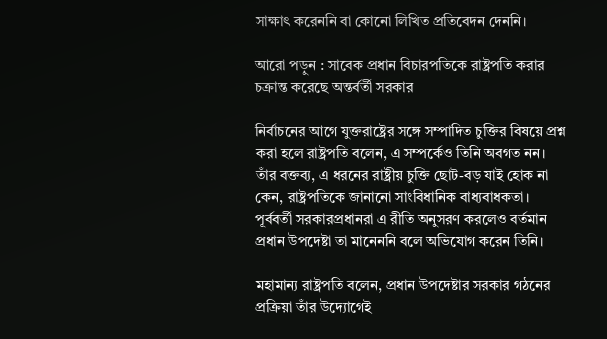সাক্ষাৎ করেননি বা কোনো লিখিত প্রতিবেদন দেননি।

আরো পড়ুন : সাবেক প্রধান বিচারপতিকে রাষ্ট্রপতি করার চক্রান্ত করেছে অন্তর্বর্তী সরকার

নির্বাচনের আগে যুক্তরাষ্ট্রের সঙ্গে সম্পাদিত চুক্তির বিষয়ে প্রশ্ন করা হলে রাষ্ট্রপতি বলেন, এ সম্পর্কেও তিনি অবগত নন। তাঁর বক্তব্য, এ ধরনের রাষ্ট্রীয় চুক্তি ছোট-বড় যাই হোক না কেন, রাষ্ট্রপতিকে জানানো সাংবিধানিক বাধ্যবাধকতা। পূর্ববর্তী সরকারপ্রধানরা এ রীতি অনুসরণ করলেও বর্তমান প্রধান উপদেষ্টা তা মানেননি বলে অভিযোগ করেন তিনি।

মহামান্য রাষ্ট্রপতি বলেন, প্রধান উপদেষ্টার সরকার গঠনের প্রক্রিয়া তাঁর উদ্যোগেই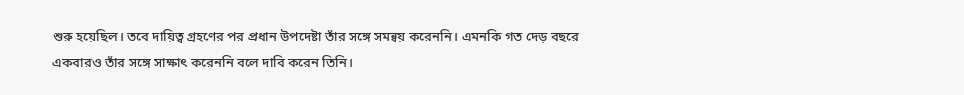শুরু হয়েছিল। তবে দায়িত্ব গ্রহণের পর প্রধান উপদেষ্টা তাঁর সঙ্গে সমন্বয় করেননি। এমনকি গত দেড় বছরে একবারও তাঁর সঙ্গে সাক্ষাৎ করেননি বলে দাবি করেন তিনি।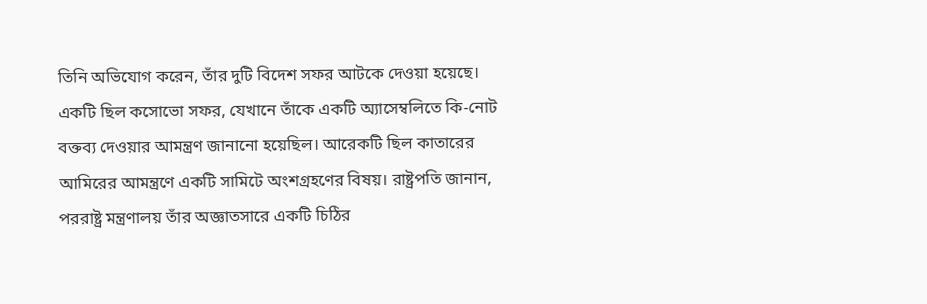তিনি অভিযোগ করেন, তাঁর দুটি বিদেশ সফর আটকে দেওয়া হয়েছে। একটি ছিল কসোভো সফর, যেখানে তাঁকে একটি অ্যাসেম্বলিতে কি-নোট বক্তব্য দেওয়ার আমন্ত্রণ জানানো হয়েছিল। আরেকটি ছিল কাতারের আমিরের আমন্ত্রণে একটি সামিটে অংশগ্রহণের বিষয়। রাষ্ট্রপতি জানান, পররাষ্ট্র মন্ত্রণালয় তাঁর অজ্ঞাতসারে একটি চিঠির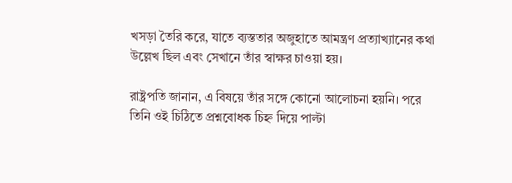খসড়া তৈরি করে, যাতে ব্যস্ততার অজুহাতে আমন্ত্রণ প্রত্যাখ্যানের কথা উল্লেখ ছিল এবং সেখানে তাঁর স্বাক্ষর চাওয়া হয়।

রাষ্ট্রপতি জানান, এ বিষয়ে তাঁর সঙ্গে কোনো আলোচনা হয়নি। পরে তিনি ওই চিঠিতে প্রশ্নবোধক চিহ্ন দিয়ে পাল্টা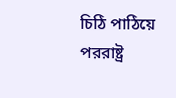চিঠি পাঠিয়ে পররাষ্ট্র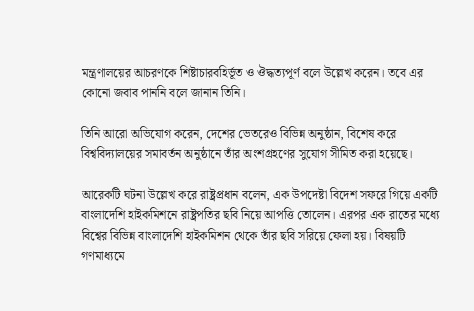মন্ত্রণালয়ের আচরণকে শিষ্টাচারবহির্ভূত ও ঔদ্ধত্যপূর্ণ বলে উল্লেখ করেন। তবে এর কোনো জবাব পাননি বলে জানান তিনি।

তিনি আরো অভিযোগ করেন, দেশের ভেতরেও বিভিন্ন অনুষ্ঠান, বিশেষ করে বিশ্ববিদ্যালয়ের সমাবর্তন অনুষ্ঠানে তাঁর অংশগ্রহণের সুযোগ সীমিত করা হয়েছে।

আরেকটি ঘটনা উল্লেখ করে রাষ্ট্রপ্রধান বলেন, এক উপদেষ্টা বিদেশ সফরে গিয়ে একটি বাংলাদেশি হাইকমিশনে রাষ্ট্রপতির ছবি নিয়ে আপত্তি তোলেন। এরপর এক রাতের মধ্যে বিশ্বের বিভিন্ন বাংলাদেশি হাইকমিশন থেকে তাঁর ছবি সরিয়ে ফেলা হয়। বিষয়টি গণমাধ্যমে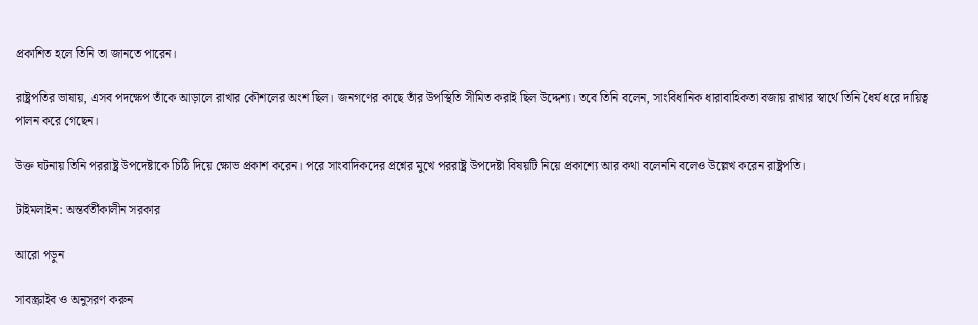প্রকাশিত হলে তিনি তা জানতে পারেন।

রাষ্ট্রপতির ভাষায়, এসব পদক্ষেপ তাঁকে আড়ালে রাখার কৌশলের অংশ ছিল। জনগণের কাছে তাঁর উপস্থিতি সীমিত করাই ছিল উদ্দেশ্য। তবে তিনি বলেন, সাংবিধানিক ধারাবাহিকতা বজায় রাখার স্বার্থে তিনি ধৈর্য ধরে দায়িত্ব পালন করে গেছেন।

উক্ত ঘটনায় তিনি পররাষ্ট্র উপদেষ্টাকে চিঠি দিয়ে ক্ষোভ প্রকাশ করেন। পরে সাংবাদিকদের প্রশ্নের মুখে পররাষ্ট্র উপদেষ্টা বিষয়টি নিয়ে প্রকাশ্যে আর কথা বলেননি বলেও উল্লেখ করেন রাষ্ট্রপতি।

টাইমলাইন: অন্তর্বর্তীকালীন সরকার

আরো পড়ুন

সাবস্ক্রাইব ও অনুসরণ করুন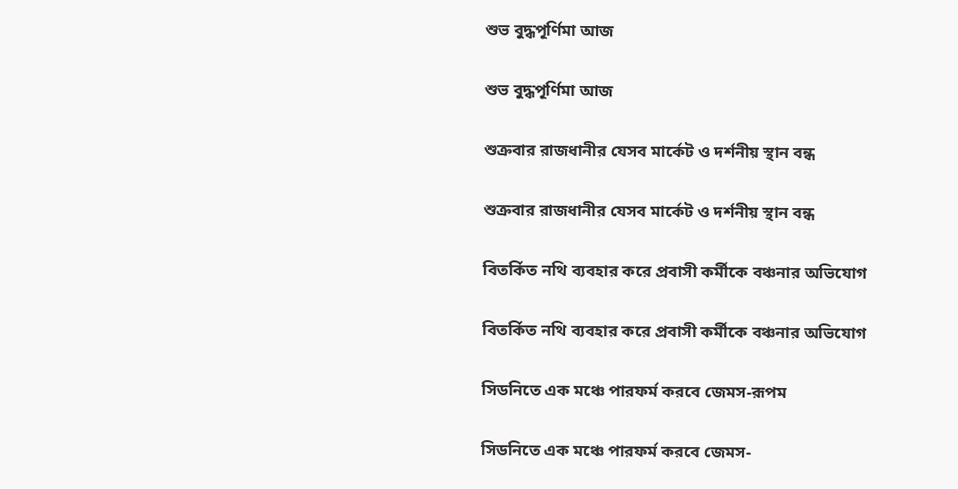শুভ বুদ্ধপূর্ণিমা আজ

শুভ বুদ্ধপূর্ণিমা আজ

শুক্রবার রাজধানীর যেসব মার্কেট ও দর্শনীয় স্থান বন্ধ

শুক্রবার রাজধানীর যেসব মার্কেট ও দর্শনীয় স্থান বন্ধ

বিতর্কিত নথি ব্যবহার করে প্রবাসী কর্মীকে বঞ্চনার অভিযোগ

বিতর্কিত নথি ব্যবহার করে প্রবাসী কর্মীকে বঞ্চনার অভিযোগ

সিডনিতে এক মঞ্চে পারফর্ম করবে জেমস-রূপম

সিডনিতে এক মঞ্চে পারফর্ম করবে জেমস-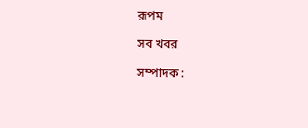রূপম

সব খবর

সম্পাদক :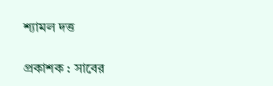শ্যামল দত্ত

প্রকাশক : সাবের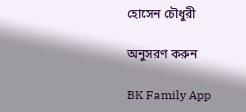হোসেন চৌধুরী

অনুসরণ করুন

BK Family App